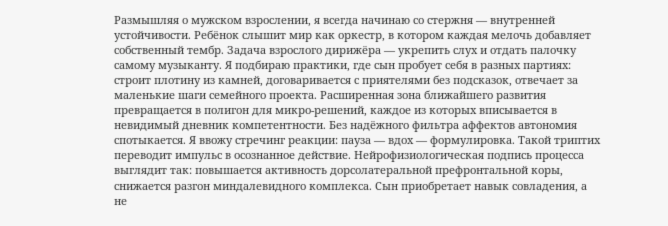Размышляя о мужском взрослении, я всегда начинаю со стержня — внутренней устойчивости. Ребёнок слышит мир как оркестр, в котором каждая мелочь добавляет собственный тембр. Задача взрослого дирижёра — укрепить слух и отдать палочку самому музыканту. Я подбираю практики, где сын пробует себя в разных партиях: строит плотину из камней, договаривается с приятелями без подсказок, отвечает за маленькие шаги семейного проекта. Расширенная зона ближайшего развития превращается в полигон для микро-решений, каждое из которых вписывается в невидимый дневник компетентности. Без надёжного фильтра аффектов автономия спотыкается. Я ввожу стречинг реакции: пауза — вдох — формулировка. Такой триптих переводит импульс в осознанное действие. Нейрофизиологическая подпись процесса выглядит так: повышается активность дорсолатеральной префронтальной коры, снижается разгон миндалевидного комплекса. Сын приобретает навык совладения, а не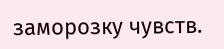заморозку чувств.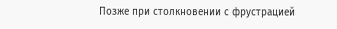Позже при столкновении с фрустрацией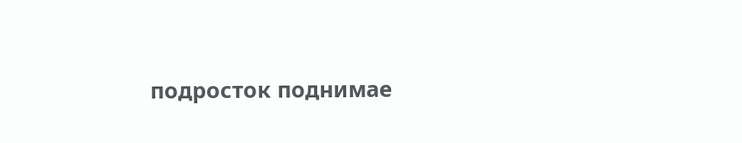подросток поднимае